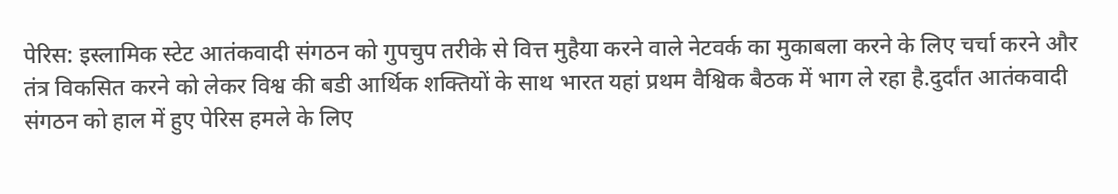पेरिस: इस्लामिक स्टेट आतंकवादी संगठन को गुपचुप तरीके से वित्त मुहैया करने वाले नेटवर्क का मुकाबला करने के लिए चर्चा करने और तंत्र विकसित करने को लेकर विश्व की बडी आर्थिक शक्तियों के साथ भारत यहां प्रथम वैश्विक बैठक में भाग ले रहा है.दुर्दांत आतंकवादी संगठन को हाल में हुए पेरिस हमले के लिए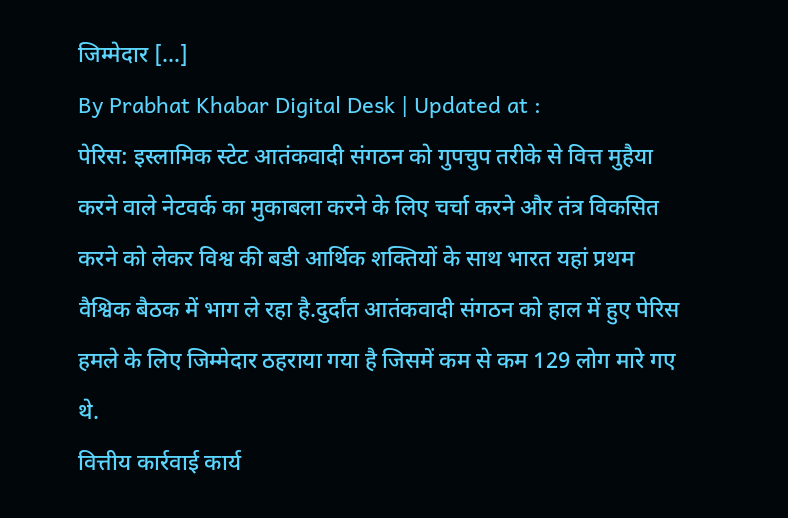जिम्मेदार […]
By Prabhat Khabar Digital Desk | Updated at :
पेरिस: इस्लामिक स्टेट आतंकवादी संगठन को गुपचुप तरीके से वित्त मुहैया करने वाले नेटवर्क का मुकाबला करने के लिए चर्चा करने और तंत्र विकसित करने को लेकर विश्व की बडी आर्थिक शक्तियों के साथ भारत यहां प्रथम वैश्विक बैठक में भाग ले रहा है.दुर्दांत आतंकवादी संगठन को हाल में हुए पेरिस हमले के लिए जिम्मेदार ठहराया गया है जिसमें कम से कम 129 लोग मारे गए थे.
वित्तीय कार्रवाई कार्य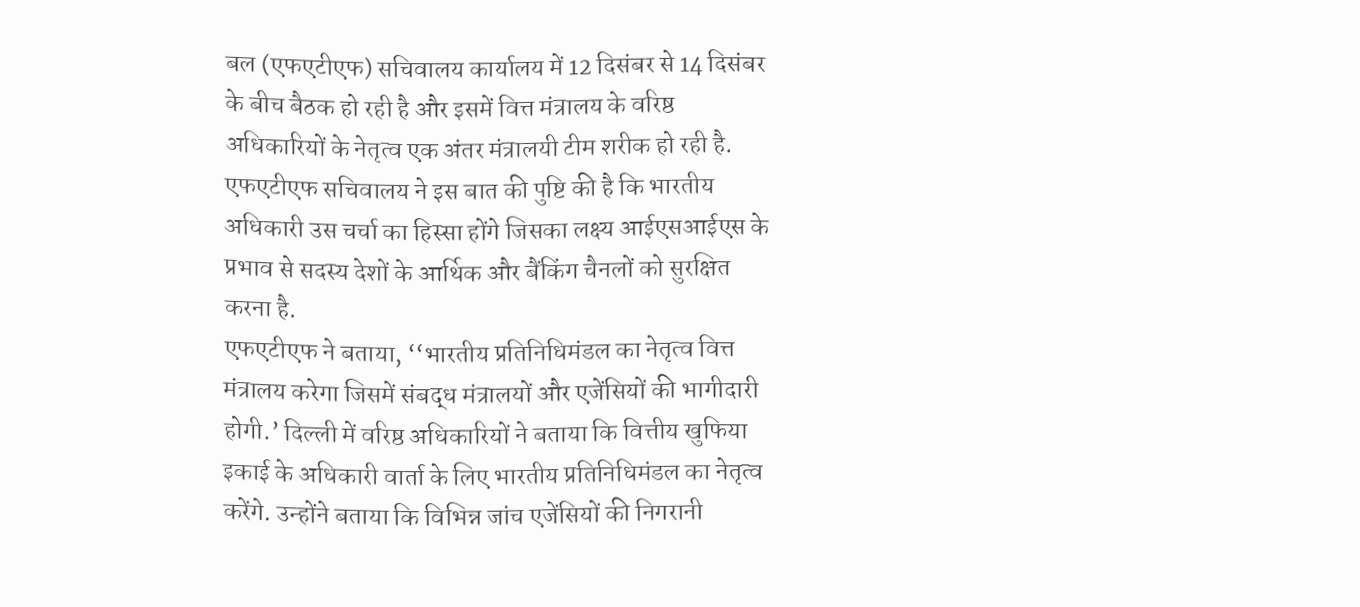बल (एफएटीएफ) सचिवालय कार्यालय में 12 दिसंबर से 14 दिसंबर के बीच बैठक हो रही है और इसमें वित्त मंत्रालय के वरिष्ठ अधिकारियों के नेतृत्व एक अंतर मंत्रालयी टीम शरीक हो रही है. एफएटीएफ सचिवालय ने इस बात की पुष्टि की है कि भारतीय अधिकारी उस चर्चा का हिस्सा होंगे जिसका लक्ष्य आईएसआईएस के प्रभाव से सदस्य देशों के आर्थिक और बैंकिंग चैनलों को सुरक्षित करना है.
एफएटीएफ ने बताया, ‘‘भारतीय प्रतिनिधिमंडल का नेतृत्व वित्त मंत्रालय करेगा जिसमें संबद्ध मंत्रालयों और एजेंसियों की भागीदारी होगी.’ दिल्ली में वरिष्ठ अधिकारियों ने बताया कि वित्तीय खुफिया इकाई के अधिकारी वार्ता के लिए भारतीय प्रतिनिधिमंडल का नेतृत्व करेंगे. उन्होंने बताया कि विभिन्न जांच एजेंसियों की निगरानी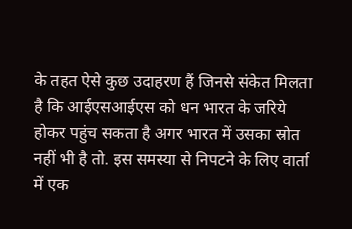के तहत ऐसे कुछ उदाहरण हैं जिनसे संकेत मिलता है कि आईएसआईएस को धन भारत के जरिये होकर पहुंच सकता है अगर भारत में उसका स्रोत नहीं भी है तो. इस समस्या से निपटने के लिए वार्ता में एक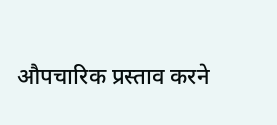औपचारिक प्रस्ताव करने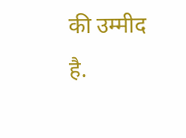की उम्मीद है.